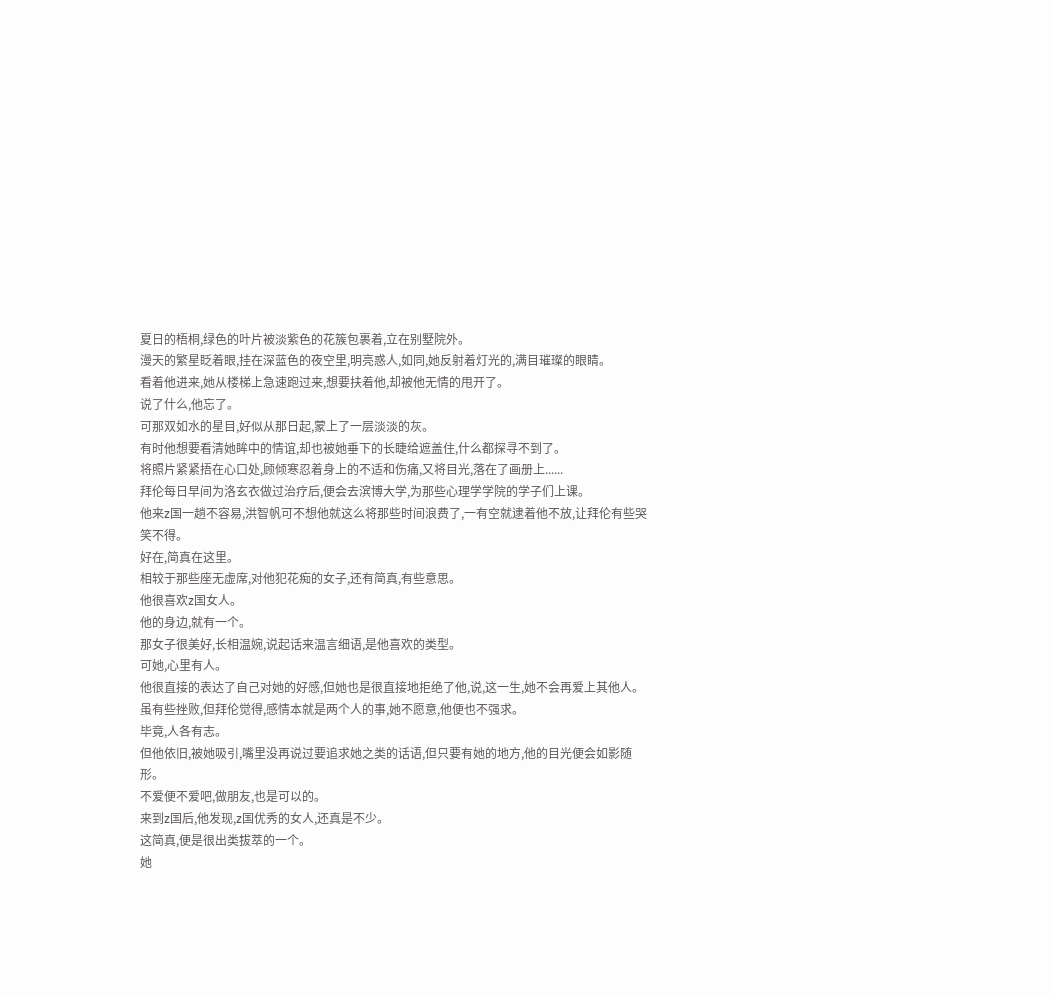夏日的梧桐,绿色的叶片被淡紫色的花簇包裹着,立在别墅院外。
漫天的繁星眨着眼,挂在深蓝色的夜空里,明亮惑人,如同,她反射着灯光的,满目璀璨的眼睛。
看着他进来,她从楼梯上急速跑过来,想要扶着他,却被他无情的甩开了。
说了什么,他忘了。
可那双如水的星目,好似从那日起,蒙上了一层淡淡的灰。
有时他想要看清她眸中的情谊,却也被她垂下的长睫给遮盖住,什么都探寻不到了。
将照片紧紧捂在心口处,顾倾寒忍着身上的不适和伤痛,又将目光,落在了画册上......
拜伦每日早间为洛玄衣做过治疗后,便会去滨博大学,为那些心理学学院的学子们上课。
他来z国一趟不容易,洪智帆可不想他就这么将那些时间浪费了,一有空就逮着他不放,让拜伦有些哭笑不得。
好在,简真在这里。
相较于那些座无虚席,对他犯花痴的女子,还有简真,有些意思。
他很喜欢z国女人。
他的身边,就有一个。
那女子很美好,长相温婉,说起话来温言细语,是他喜欢的类型。
可她,心里有人。
他很直接的表达了自己对她的好感,但她也是很直接地拒绝了他,说,这一生,她不会再爱上其他人。
虽有些挫败,但拜伦觉得,感情本就是两个人的事,她不愿意,他便也不强求。
毕竟,人各有志。
但他依旧,被她吸引,嘴里没再说过要追求她之类的话语,但只要有她的地方,他的目光便会如影随形。
不爱便不爱吧,做朋友,也是可以的。
来到z国后,他发现,z国优秀的女人,还真是不少。
这简真,便是很出类拔萃的一个。
她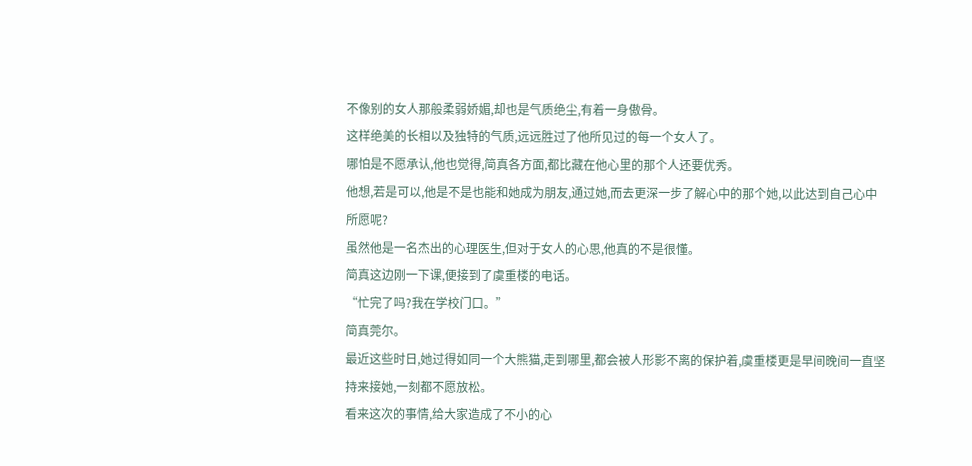不像别的女人那般柔弱娇媚,却也是气质绝尘,有着一身傲骨。
这样绝美的长相以及独特的气质,远远胜过了他所见过的每一个女人了。
哪怕是不愿承认,他也觉得,简真各方面,都比藏在他心里的那个人还要优秀。
他想,若是可以,他是不是也能和她成为朋友,通过她,而去更深一步了解心中的那个她,以此达到自己心中所愿呢?
虽然他是一名杰出的心理医生,但对于女人的心思,他真的不是很懂。
简真这边刚一下课,便接到了虞重楼的电话。
“忙完了吗?我在学校门口。”
简真莞尔。
最近这些时日,她过得如同一个大熊猫,走到哪里,都会被人形影不离的保护着,虞重楼更是早间晚间一直坚持来接她,一刻都不愿放松。
看来这次的事情,给大家造成了不小的心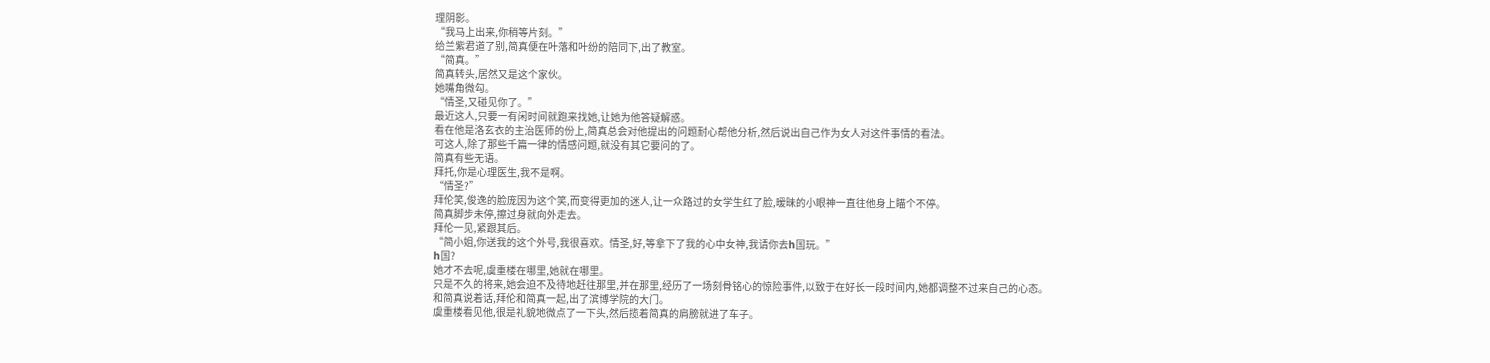理阴影。
“我马上出来,你稍等片刻。”
给兰紫君道了别,简真便在叶落和叶纷的陪同下,出了教室。
“简真。”
简真转头,居然又是这个家伙。
她嘴角微勾。
“情圣,又碰见你了。”
最近这人,只要一有闲时间就跑来找她,让她为他答疑解惑。
看在他是洛玄衣的主治医师的份上,简真总会对他提出的问题耐心帮他分析,然后说出自己作为女人对这件事情的看法。
可这人,除了那些千篇一律的情感问题,就没有其它要问的了。
简真有些无语。
拜托,你是心理医生,我不是啊。
“情圣?”
拜伦笑,俊逸的脸庞因为这个笑,而变得更加的迷人,让一众路过的女学生红了脸,暧昧的小眼神一直往他身上瞄个不停。
简真脚步未停,擦过身就向外走去。
拜伦一见,紧跟其后。
“简小姐,你送我的这个外号,我很喜欢。情圣,好,等拿下了我的心中女神,我请你去h国玩。”
h国?
她才不去呢,虞重楼在哪里,她就在哪里。
只是不久的将来,她会迫不及待地赶往那里,并在那里,经历了一场刻骨铭心的惊险事件,以致于在好长一段时间内,她都调整不过来自己的心态。
和简真说着话,拜伦和简真一起,出了滨博学院的大门。
虞重楼看见他,很是礼貌地微点了一下头,然后揽着简真的肩膀就进了车子。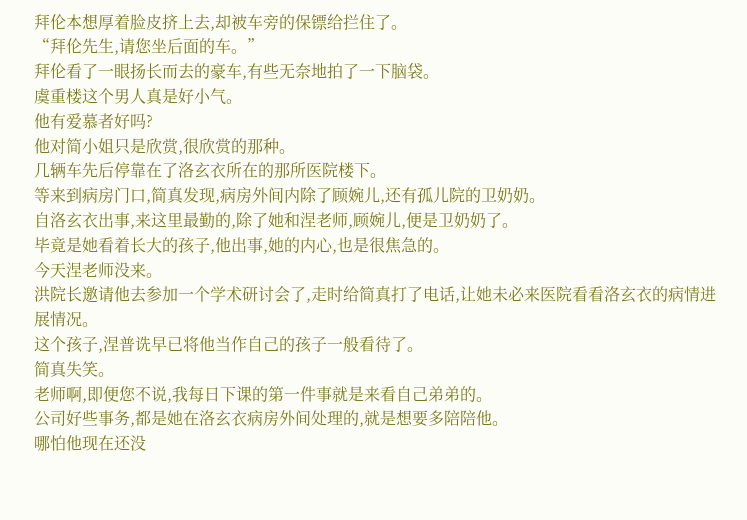拜伦本想厚着脸皮挤上去,却被车旁的保镖给拦住了。
“拜伦先生,请您坐后面的车。”
拜伦看了一眼扬长而去的豪车,有些无奈地拍了一下脑袋。
虞重楼这个男人真是好小气。
他有爱慕者好吗?
他对简小姐只是欣赏,很欣赏的那种。
几辆车先后停靠在了洛玄衣所在的那所医院楼下。
等来到病房门口,简真发现,病房外间内除了顾婉儿,还有孤儿院的卫奶奶。
自洛玄衣出事,来这里最勤的,除了她和涅老师,顾婉儿,便是卫奶奶了。
毕竟是她看着长大的孩子,他出事,她的内心,也是很焦急的。
今天涅老师没来。
洪院长邀请他去参加一个学术研讨会了,走时给简真打了电话,让她未必来医院看看洛玄衣的病情进展情况。
这个孩子,涅普诜早已将他当作自己的孩子一般看待了。
简真失笑。
老师啊,即便您不说,我每日下课的第一件事就是来看自己弟弟的。
公司好些事务,都是她在洛玄衣病房外间处理的,就是想要多陪陪他。
哪怕他现在还没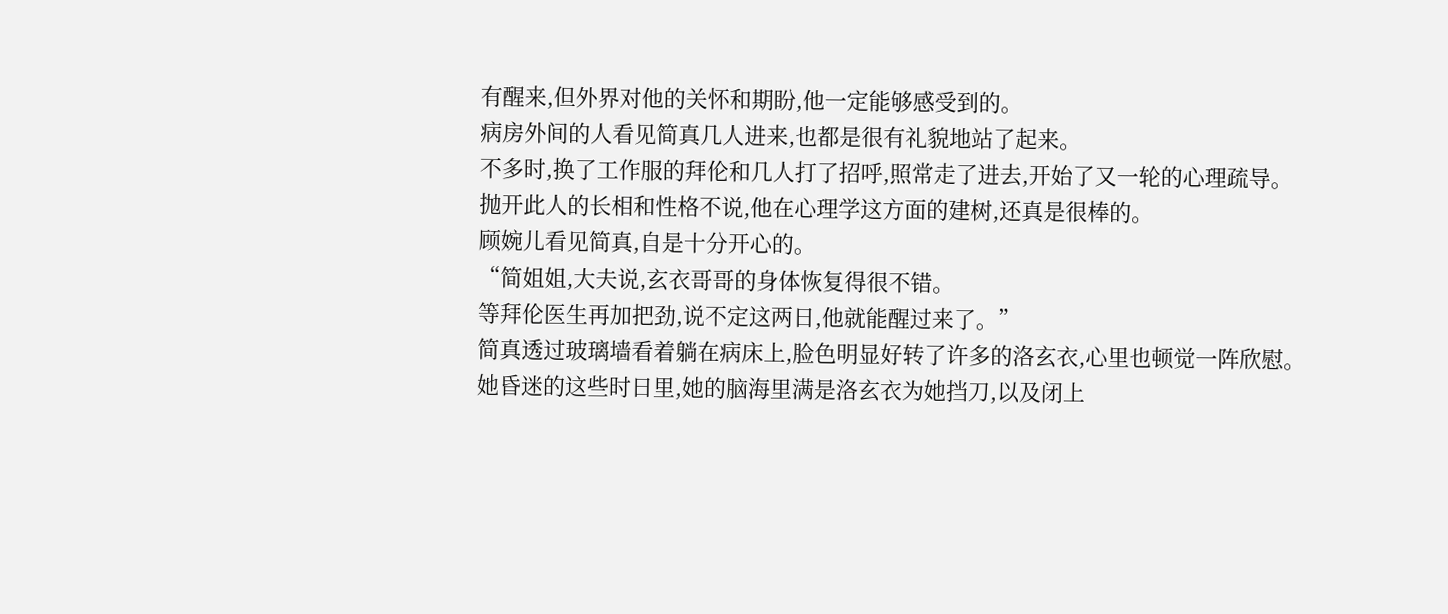有醒来,但外界对他的关怀和期盼,他一定能够感受到的。
病房外间的人看见简真几人进来,也都是很有礼貌地站了起来。
不多时,换了工作服的拜伦和几人打了招呼,照常走了进去,开始了又一轮的心理疏导。
抛开此人的长相和性格不说,他在心理学这方面的建树,还真是很棒的。
顾婉儿看见简真,自是十分开心的。
“简姐姐,大夫说,玄衣哥哥的身体恢复得很不错。
等拜伦医生再加把劲,说不定这两日,他就能醒过来了。”
简真透过玻璃墙看着躺在病床上,脸色明显好转了许多的洛玄衣,心里也顿觉一阵欣慰。
她昏迷的这些时日里,她的脑海里满是洛玄衣为她挡刀,以及闭上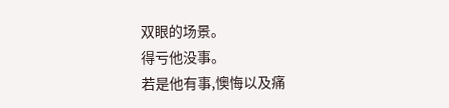双眼的场景。
得亏他没事。
若是他有事,懊悔以及痛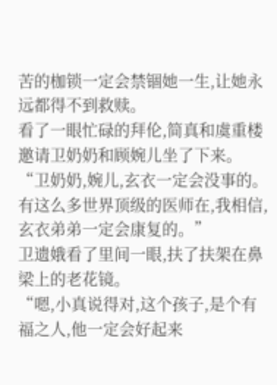苦的枷锁一定会禁锢她一生,让她永远都得不到救赎。
看了一眼忙碌的拜伦,简真和虞重楼邀请卫奶奶和顾婉儿坐了下来。
“卫奶奶,婉儿,玄衣一定会没事的。
有这么多世界顶级的医师在,我相信,玄衣弟弟一定会康复的。”
卫遗娥看了里间一眼,扶了扶架在鼻梁上的老花镜。
“嗯,小真说得对,这个孩子,是个有福之人,他一定会好起来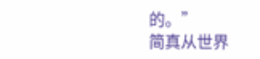的。”
简真从世界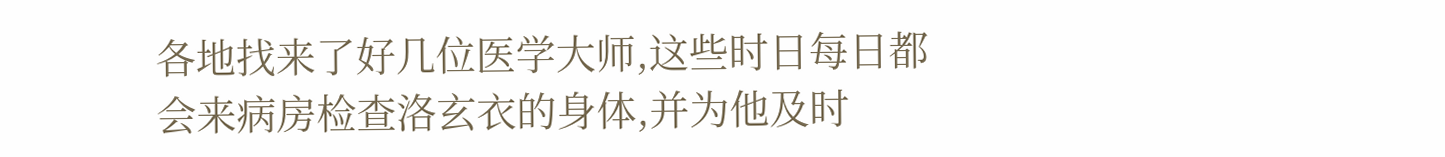各地找来了好几位医学大师,这些时日每日都会来病房检查洛玄衣的身体,并为他及时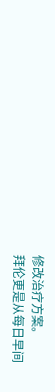修改治疗方案。
拜伦更是从每日早间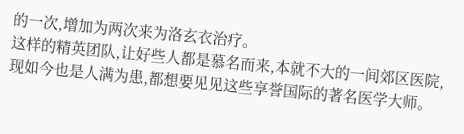的一次,增加为两次来为洛玄衣治疗。
这样的精英团队,让好些人都是慕名而来,本就不大的一间郊区医院,现如今也是人满为患,都想要见见这些享誉国际的著名医学大师。